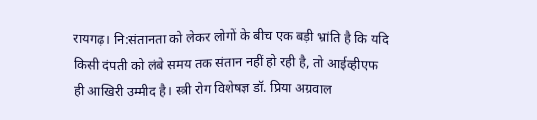रायगढ़। नि:संतानता को लेकर लोगों के बीच एक बड़ी भ्रांति है कि यदि किसी दंपती को लंबे समय तक संतान नहीं हो रही है, तो आईव्हीएफ ही आखिरी उम्मीद है। स्त्री रोग विशेषज्ञ डॉ. प्रिया अग्रवाल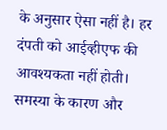के अनुसार ऐसा नहीं है। हर दंपती को आईव्हीएफ की आवश्यकता नहीं होती। समस्या के कारण और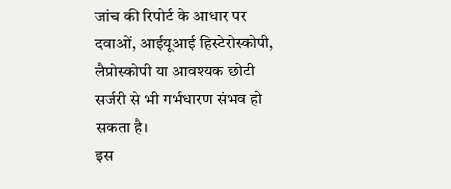जांच की रिपोर्ट के आधार पर दवाओं, आईयूआई हिस्टेरोस्कोपी, लैप्रोस्कोपी या आवश्यक छोटी सर्जरी से भी गर्भधारण संभव हो सकता है।
इस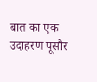बात का एक उदाहरण पूसौर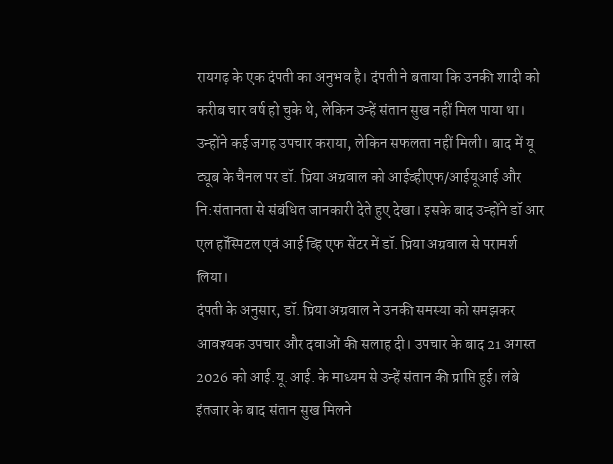रायगढ़ के एक दंपती का अनुभव है। दंपती ने बताया कि उनकी शादी को करीब चार वर्ष हो चुके थे, लेकिन उन्हें संतान सुख नहीं मिल पाया था। उन्होंने कई जगह उपचार कराया, लेकिन सफलता नहीं मिली। बाद में यू ट्यूब के चैनल पर डॉ. प्रिया अग्रवाल को आईव्हीएफ/आईयूआई और नि:संतानता से संबंधित जानकारी देते हुए देखा। इसके बाद उन्होंने डॉ आर एल हॉस्पिटल एवं आई व्हि एफ सेंटर में डॉ. प्रिया अग्रवाल से परामर्श लिया।
दंपती के अनुसार, डॉ. प्रिया अग्रवाल ने उनकी समस्या को समझकर आवश्यक उपचार और दवाओं की सलाह दी। उपचार के बाद 21 अगस्त 2026 को आई.यू.आई. के माध्यम से उन्हें संतान की प्राप्ति हुई। लंबे इंतजार के बाद संतान सुख मिलने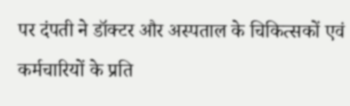पर दंपती ने डॉक्टर और अस्पताल के चिकित्सकों एवं कर्मचारियों के प्रति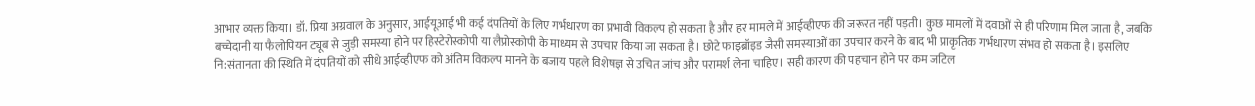आभार व्यक्त किया। डॉ. प्रिया अग्रवाल के अनुसार, आईयूआई भी कई दंपतियों के लिए गर्भधारण का प्रभावी विकल्प हो सकता है और हर मामले में आईव्हीएफ की जरूरत नहीं पड़ती। कुछ मामलों में दवाओं से ही परिणाम मिल जाता है, जबकि बच्चेदानी या फैलोपियन ट्यूब से जुड़ी समस्या होने पर हिस्टेरोस्कोपी या लैप्रोस्कोपी के माध्यम से उपचार किया जा सकता है। छोटे फाइब्रॉइड जैसी समस्याओं का उपचार करने के बाद भी प्राकृतिक गर्भधारण संभव हो सकता है। इसलिए नि:संतानता की स्थिति में दंपतियों को सीधे आईव्हीएफ को अंतिम विकल्प मानने के बजाय पहले विशेषज्ञ से उचित जांच और परामर्श लेना चाहिए। सही कारण की पहचान होने पर कम जटिल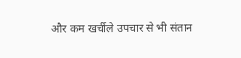और कम खर्चीले उपचार से भी संतान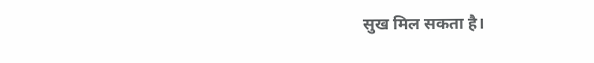सुख मिल सकता है।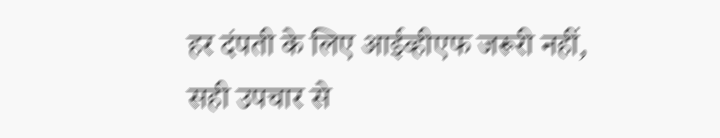हर दंपती के लिए आईव्हीएफ जरूरी नहीं, सही उपचार से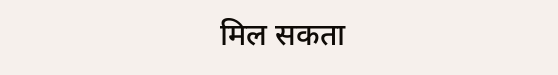मिल सकता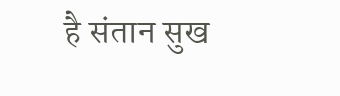है संतान सुख